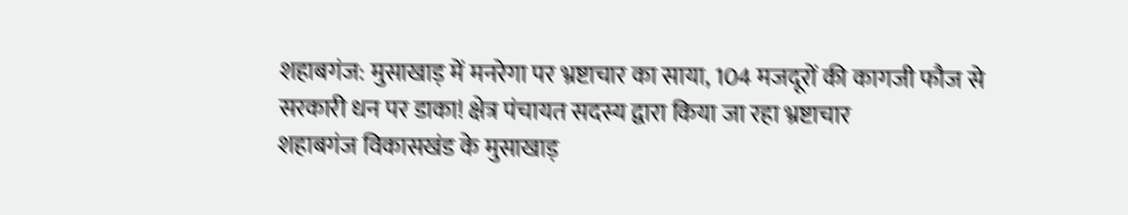शहाबगंज: मुसाखाड़ में मनरेगा पर भ्रष्टाचार का साया, 104 मजदूरों की कागजी फौज से सरकारी धन पर डाका! क्षेत्र पंचायत सदस्य द्वारा किया जा रहा भ्रष्टाचार
शहाबगंज विकासखंड के मुसाखाड़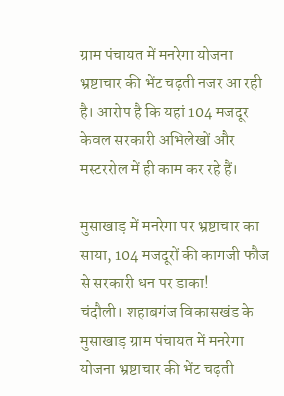ग्राम पंचायत में मनरेगा योजना भ्रष्टाचार की भेंट चढ़ती नजर आ रही है। आरोप है कि यहां 104 मजदूर केवल सरकारी अभिलेखों और मस्टररोल में ही काम कर रहे हैं।

मुसाखाड़ में मनरेगा पर भ्रष्टाचार का साया, 104 मजदूरों की कागजी फौज से सरकारी धन पर डाका!
चंदौली। शहाबगंज विकासखंड के मुसाखाड़ ग्राम पंचायत में मनरेगा योजना भ्रष्टाचार की भेंट चढ़ती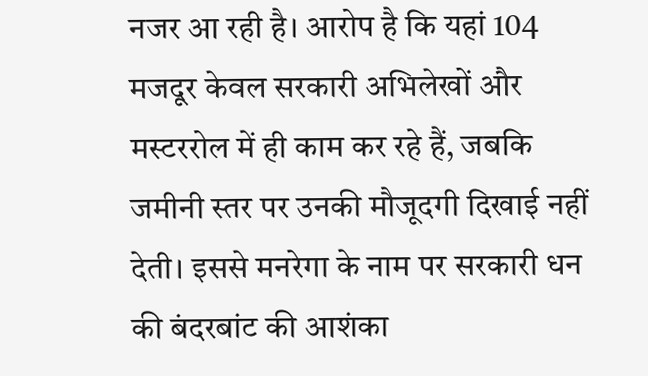नजर आ रही है। आरोप है कि यहां 104 मजदूर केवल सरकारी अभिलेखों और मस्टररोल में ही काम कर रहे हैं, जबकि जमीनी स्तर पर उनकी मौजूदगी दिखाई नहीं देती। इससे मनरेगा के नाम पर सरकारी धन की बंदरबांट की आशंका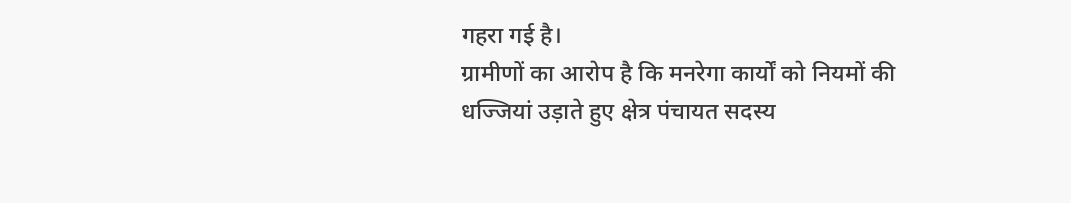गहरा गई है।
ग्रामीणों का आरोप है कि मनरेगा कार्यों को नियमों की धज्जियां उड़ाते हुए क्षेत्र पंचायत सदस्य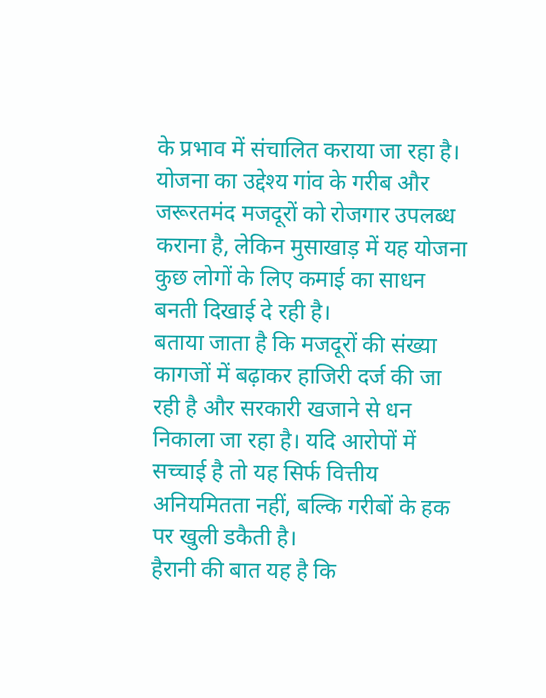के प्रभाव में संचालित कराया जा रहा है। योजना का उद्देश्य गांव के गरीब और जरूरतमंद मजदूरों को रोजगार उपलब्ध कराना है, लेकिन मुसाखाड़ में यह योजना कुछ लोगों के लिए कमाई का साधन बनती दिखाई दे रही है।
बताया जाता है कि मजदूरों की संख्या कागजों में बढ़ाकर हाजिरी दर्ज की जा रही है और सरकारी खजाने से धन निकाला जा रहा है। यदि आरोपों में सच्चाई है तो यह सिर्फ वित्तीय अनियमितता नहीं, बल्कि गरीबों के हक पर खुली डकैती है।
हैरानी की बात यह है कि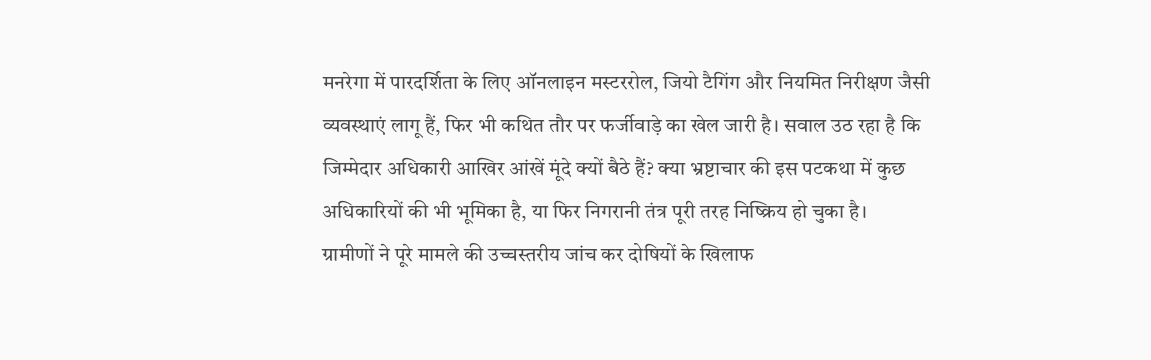मनरेगा में पारदर्शिता के लिए ऑनलाइन मस्टररोल, जियो टैगिंग और नियमित निरीक्षण जैसी व्यवस्थाएं लागू हैं, फिर भी कथित तौर पर फर्जीवाड़े का खेल जारी है। सवाल उठ रहा है कि जिम्मेदार अधिकारी आखिर आंखें मूंदे क्यों बैठे हैं? क्या भ्रष्टाचार की इस पटकथा में कुछ अधिकारियों की भी भूमिका है, या फिर निगरानी तंत्र पूरी तरह निष्क्रिय हो चुका है।
ग्रामीणों ने पूरे मामले की उच्चस्तरीय जांच कर दोषियों के खिलाफ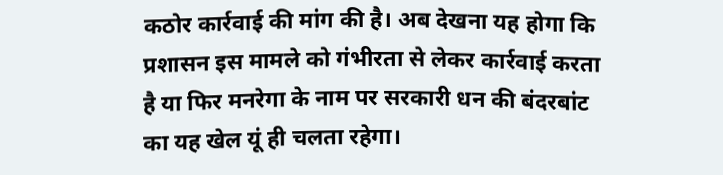कठोर कार्रवाई की मांग की है। अब देखना यह होगा कि प्रशासन इस मामले को गंभीरता से लेकर कार्रवाई करता है या फिर मनरेगा के नाम पर सरकारी धन की बंदरबांट का यह खेल यूं ही चलता रहेगा।